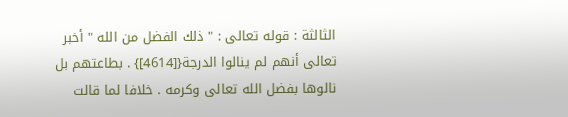الثالثة : قوله تعالى : " ذلك الفضل من الله " أخبر تعالى أنهم لم ينالوا الدرجة{[4614]} . بطاعتهم بل نالوها بفضل الله تعالى وكرمه . خلافا لما قالت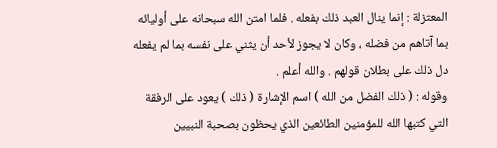المعتزلة : إنما ينال العبد ذلك بفعله . فلما امتن الله سبحانه على أوليائه بما آتاهم من فضله ، وكان لا يجوز لأحد أن يثني على نفسه بما لم يفعله دل ذلك على بطلان قولهم . والله أعلم .
وقوله : ( ذلك الفضل من الله ) اسم الإشارة ( ذلك ) يعود على الرفقة التي كتبها الله للمؤمنين الطائعين الذي يحظون بصحبة النبيين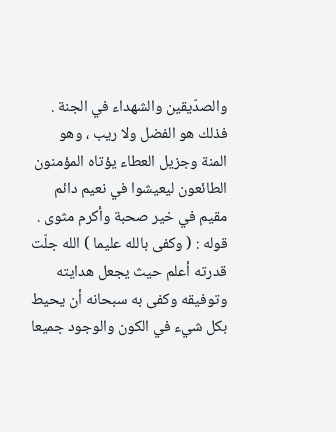والصدّيقين والشهداء في الجنة . فذلك هو الفضل ولا ريب ، وهو المنة وجزيل العطاء يؤتاه المؤمنون الطائعون ليعيشوا في نعيم دائم مقيم في خير صحبة وأكرم مثوى .
قوله : ( وكفى بالله عليما ) الله جلّت قدرته أعلم حيث يجعل هدايته وتوفيقه وكفى به سبحانه أن يحيط بكل شيء في الكون والوجود جميعا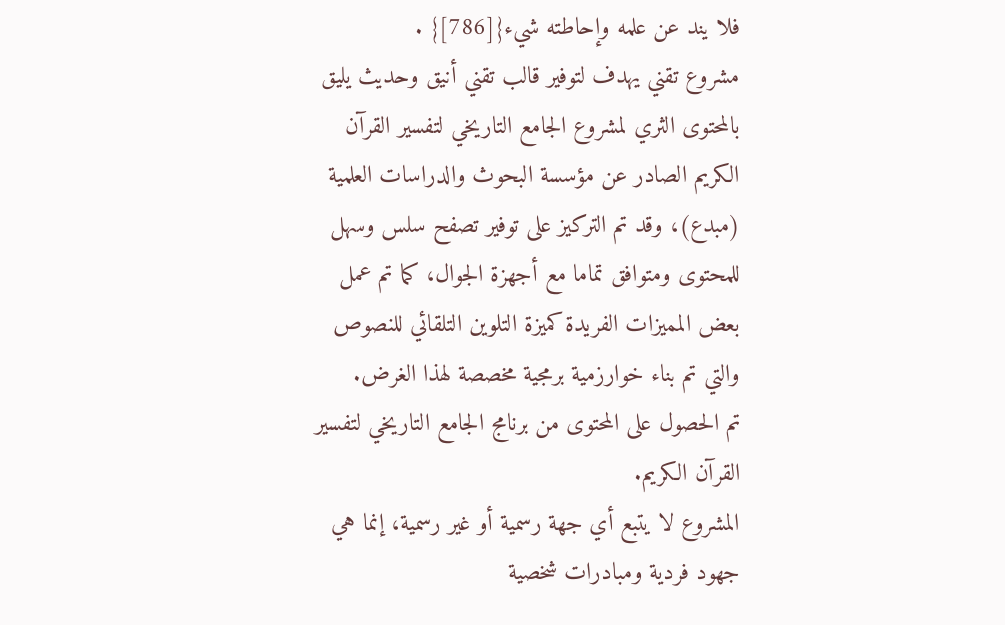فلا يند عن علمه وإحاطته شيء{[786]} .
مشروع تقني يهدف لتوفير قالب تقني أنيق وحديث يليق بالمحتوى الثري لمشروع الجامع التاريخي لتفسير القرآن الكريم الصادر عن مؤسسة البحوث والدراسات العلمية (مبدع)، وقد تم التركيز على توفير تصفح سلس وسهل للمحتوى ومتوافق تماما مع أجهزة الجوال، كما تم عمل بعض المميزات الفريدة كميزة التلوين التلقائي للنصوص والتي تم بناء خوارزمية برمجية مخصصة لهذا الغرض.
تم الحصول على المحتوى من برنامج الجامع التاريخي لتفسير القرآن الكريم.
المشروع لا يتبع أي جهة رسمية أو غير رسمية، إنما هي جهود فردية ومبادرات شخصية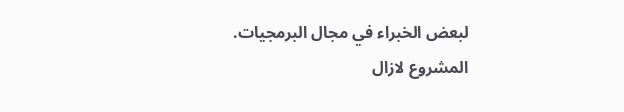لبعض الخبراء في مجال البرمجيات.
المشروع لازال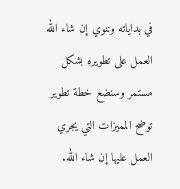في بداياته وننوي إن شاء الله العمل على تطويره بشكل مستمر وسنضع خطة تطوير توضح المميزات التي يجري العمل عليها إن شاء الله.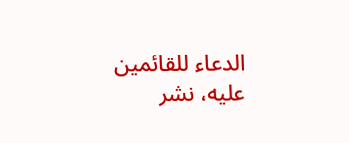الدعاء للقائمين عليه، نشر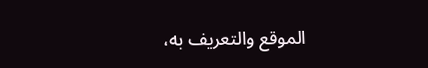الموقع والتعريف به،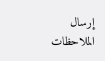إرسال الملاحظات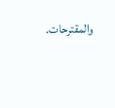والمقترحات.